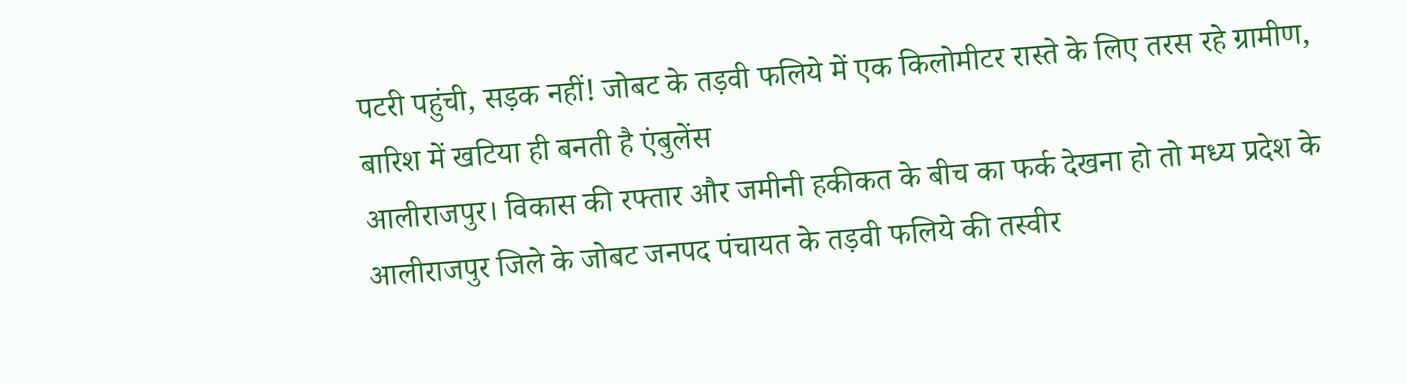पटरी पहुंची, सड़क नहीं! जोबट के तड़वी फलिये में एक किलोमीटर रास्ते के लिए तरस रहे ग्रामीण, बारिश में खटिया ही बनती है एंबुलेंस
आलीराजपुर। विकास की रफ्तार और जमीनी हकीकत के बीच का फर्क देखना हो तो मध्य प्रदेश के आलीराजपुर जिले के जोबट जनपद पंचायत के तड़वी फलिये की तस्वीर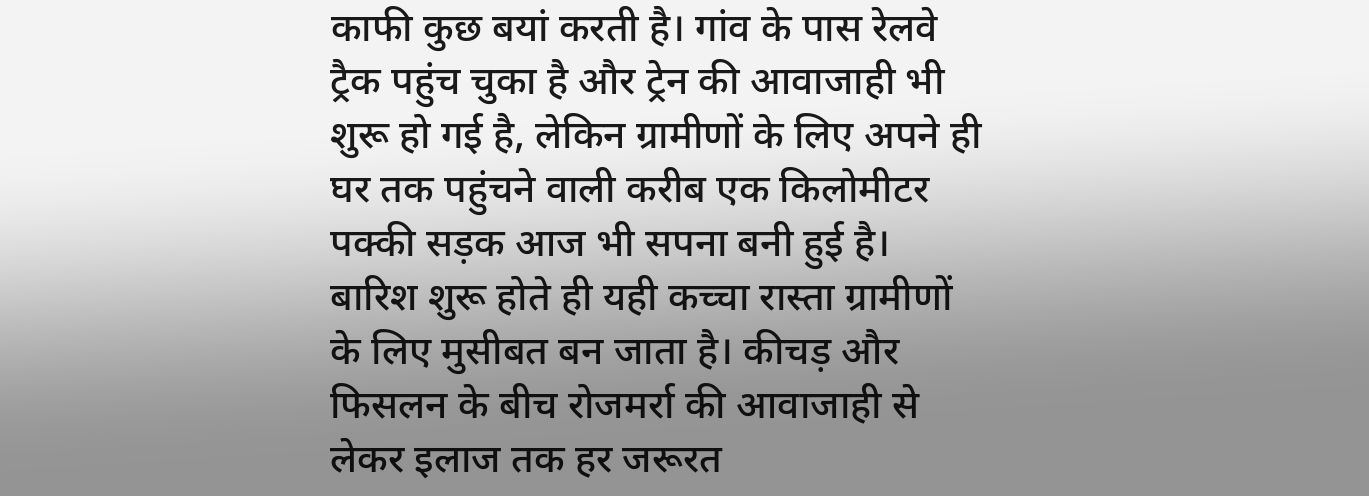काफी कुछ बयां करती है। गांव के पास रेलवे ट्रैक पहुंच चुका है और ट्रेन की आवाजाही भी शुरू हो गई है, लेकिन ग्रामीणों के लिए अपने ही घर तक पहुंचने वाली करीब एक किलोमीटर पक्की सड़क आज भी सपना बनी हुई है। बारिश शुरू होते ही यही कच्चा रास्ता ग्रामीणों के लिए मुसीबत बन जाता है। कीचड़ और फिसलन के बीच रोजमर्रा की आवाजाही से लेकर इलाज तक हर जरूरत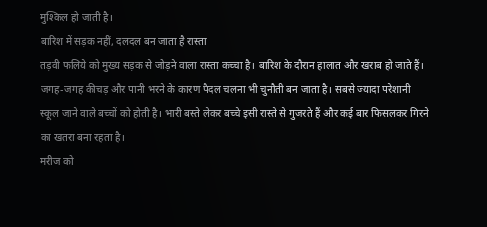मुश्किल हो जाती है।
बारिश में सड़क नहीं, दलदल बन जाता है रास्ता
तड़वी फलिये को मुख्य सड़क से जोड़ने वाला रास्ता कच्चा है। बारिश के दौरान हालात और खराब हो जाते हैं। जगह-जगह कीचड़ और पानी भरने के कारण पैदल चलना भी चुनौती बन जाता है। सबसे ज्यादा परेशानी स्कूल जाने वाले बच्चों को होती है। भारी बस्ते लेकर बच्चे इसी रास्ते से गुजरते हैं और कई बार फिसलकर गिरने का खतरा बना रहता है।
मरीज को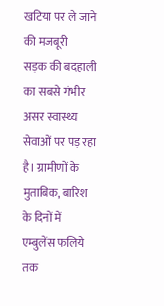खटिया पर ले जाने की मजबूरी
सड़क की बदहाली का सबसे गंभीर असर स्वास्थ्य सेवाओं पर पड़ रहा है। ग्रामीणों के मुताबिक, बारिश के दिनों में एम्बुलेंस फलिये तक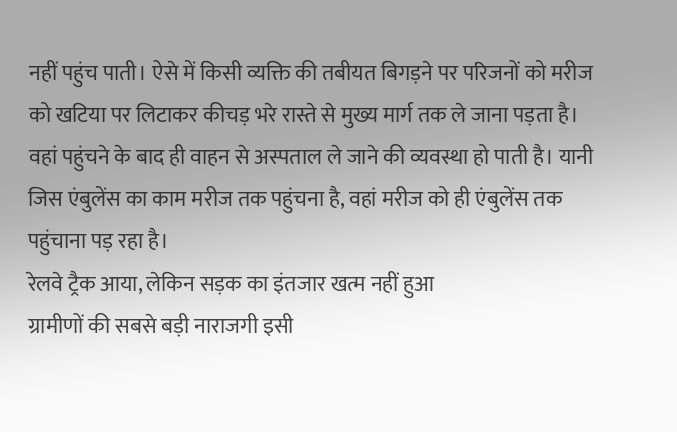नहीं पहुंच पाती। ऐसे में किसी व्यक्ति की तबीयत बिगड़ने पर परिजनों को मरीज को खटिया पर लिटाकर कीचड़ भरे रास्ते से मुख्य मार्ग तक ले जाना पड़ता है। वहां पहुंचने के बाद ही वाहन से अस्पताल ले जाने की व्यवस्था हो पाती है। यानी जिस एंबुलेंस का काम मरीज तक पहुंचना है, वहां मरीज को ही एंबुलेंस तक पहुंचाना पड़ रहा है।
रेलवे ट्रैक आया, लेकिन सड़क का इंतजार खत्म नहीं हुआ
ग्रामीणों की सबसे बड़ी नाराजगी इसी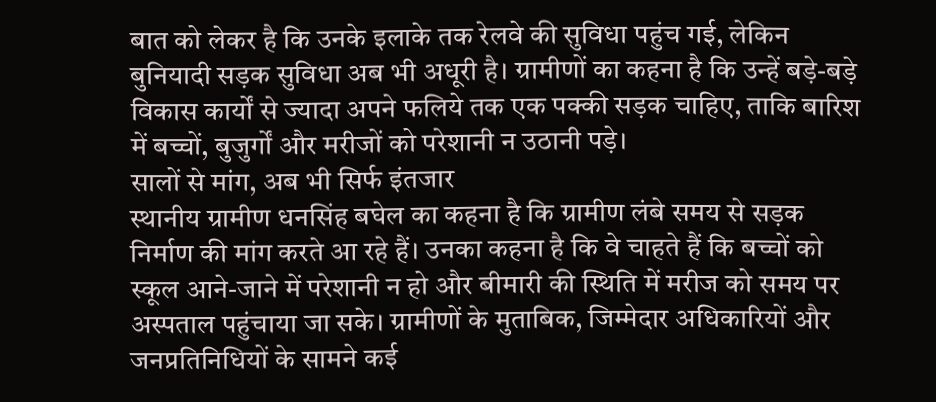बात को लेकर है कि उनके इलाके तक रेलवे की सुविधा पहुंच गई, लेकिन बुनियादी सड़क सुविधा अब भी अधूरी है। ग्रामीणों का कहना है कि उन्हें बड़े-बड़े विकास कार्यों से ज्यादा अपने फलिये तक एक पक्की सड़क चाहिए, ताकि बारिश में बच्चों, बुजुर्गों और मरीजों को परेशानी न उठानी पड़े।
सालों से मांग, अब भी सिर्फ इंतजार
स्थानीय ग्रामीण धनसिंह बघेल का कहना है कि ग्रामीण लंबे समय से सड़क निर्माण की मांग करते आ रहे हैं। उनका कहना है कि वे चाहते हैं कि बच्चों को स्कूल आने-जाने में परेशानी न हो और बीमारी की स्थिति में मरीज को समय पर अस्पताल पहुंचाया जा सके। ग्रामीणों के मुताबिक, जिम्मेदार अधिकारियों और जनप्रतिनिधियों के सामने कई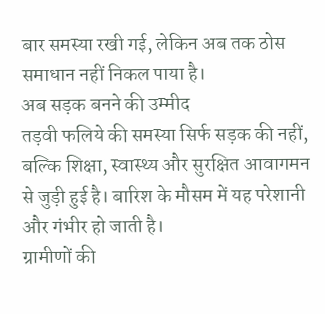बार समस्या रखी गई, लेकिन अब तक ठोस समाधान नहीं निकल पाया है।
अब सड़क बनने की उम्मीद
तड़वी फलिये की समस्या सिर्फ सड़क की नहीं, बल्कि शिक्षा, स्वास्थ्य और सुरक्षित आवागमन से जुड़ी हुई है। बारिश के मौसम में यह परेशानी और गंभीर हो जाती है।
ग्रामीणों की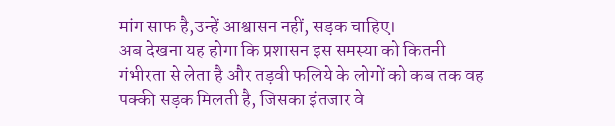मांग साफ है,उन्हें आश्वासन नहीं, सड़क चाहिए।
अब देखना यह होगा कि प्रशासन इस समस्या को कितनी गंभीरता से लेता है और तड़वी फलिये के लोगों को कब तक वह पक्की सड़क मिलती है, जिसका इंतजार वे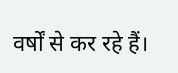वर्षों से कर रहे हैं।